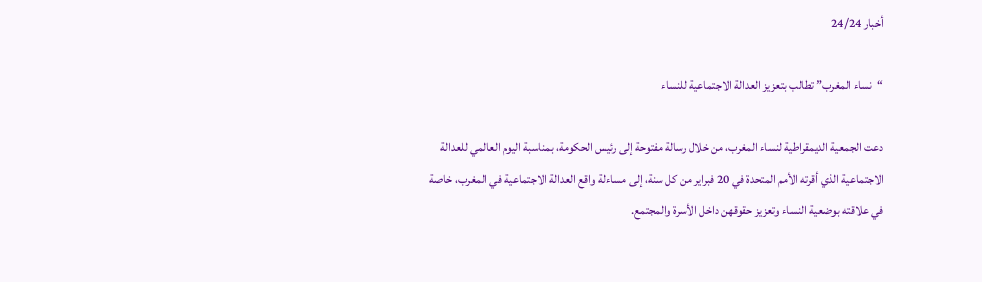أخبار 24/24

“نساء المغرب” تطالب بتعزيز العدالة الاجتماعية للنساء

دعت الجمعية الديمقراطية لنساء المغرب، من خلال رسالة مفتوحة إلى رئيس الحكومة، بمناسبة اليوم العالمي للعدالة الاجتماعية الذي أقرته الأمم المتحدة في 20 فبراير من كل سنة، إلى مساءلة واقع العدالة الاجتماعية في المغرب، خاصة في علاقته بوضعية النساء وتعزيز حقوقهن داخل الأسرة والمجتمع.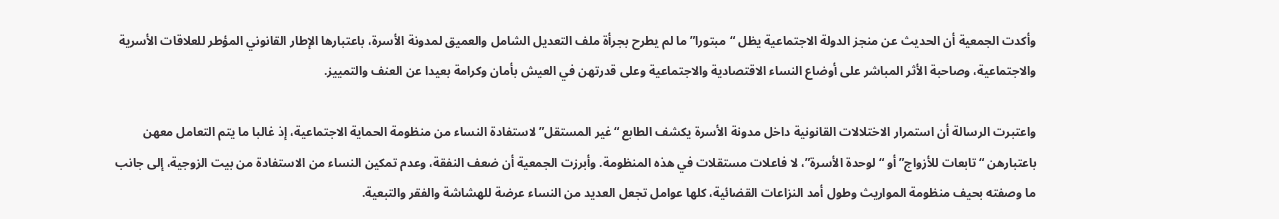وأكدت الجمعية أن الحديث عن منجز الدولة الاجتماعية يظل “مبتورا” ما لم يطرح بجرأة ملف التعديل الشامل والعميق لمدونة الأسرة، باعتبارها الإطار القانوني المؤطر للعلاقات الأسرية والاجتماعية، وصاحبة الأثر المباشر على أوضاع النساء الاقتصادية والاجتماعية وعلى قدرتهن في العيش بأمان وكرامة بعيدا عن العنف والتمييز.

واعتبرت الرسالة أن استمرار الاختلالات القانونية داخل مدونة الأسرة يكشف الطابع “غير المستقل” لاستفادة النساء من منظومة الحماية الاجتماعية، إذ غالبا ما يتم التعامل معهن باعتبارهن “تابعات للأزواج” أو “لوحدة الأسرة”، لا فاعلات مستقلات في هذه المنظومة. وأبرزت الجمعية أن ضعف النفقة، وعدم تمكين النساء من الاستفادة من بيت الزوجية، إلى جانب ما وصفته بحيف منظومة المواريث وطول أمد النزاعات القضائية، كلها عوامل تجعل العديد من النساء عرضة للهشاشة والفقر والتبعية.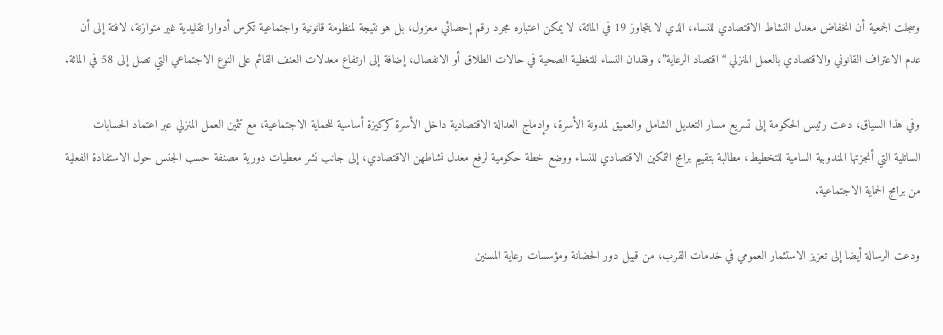وسجلت الجمعية أن انخفاض معدل النشاط الاقتصادي للنساء، الذي لا يتجاوز 19 في المائة، لا يمكن اعتباره مجرد رقم إحصائي معزول، بل هو نتيجة لمنظومة قانونية واجتماعية تكرس أدوارا تقليدية غير متوازنة، لافتة إلى أن عدم الاعتراف القانوني والاقتصادي بالعمل المنزلي “اقتصاد الرعاية”، وفقدان النساء للتغطية الصحية في حالات الطلاق أو الانفصال، إضافة إلى ارتفاع معدلات العنف القائم على النوع الاجتماعي التي تصل إلى 58 في المائة.

وفي هذا السياق، دعت رئيس الحكومة إلى تسريع مسار التعديل الشامل والعميق لمدونة الأسرة، وإدماج العدالة الاقتصادية داخل الأسرة كركيزة أساسية للحماية الاجتماعية، مع تثمين العمل المنزلي عبر اعتماد الحسابات الساتلية التي أنجزتها المندوبية السامية للتخطيط، مطالبة بتقييم برامج التمكين الاقتصادي للنساء ووضع خطة حكومية لرفع معدل نشاطهن الاقتصادي، إلى جانب نشر معطيات دورية مصنفة حسب الجنس حول الاستفادة الفعلية من برامج الحماية الاجتماعية.

ودعت الرسالة أيضا إلى تعزيز الاستثمار العمومي في خدمات القرب، من قبيل دور الحضانة ومؤسسات رعاية المسنين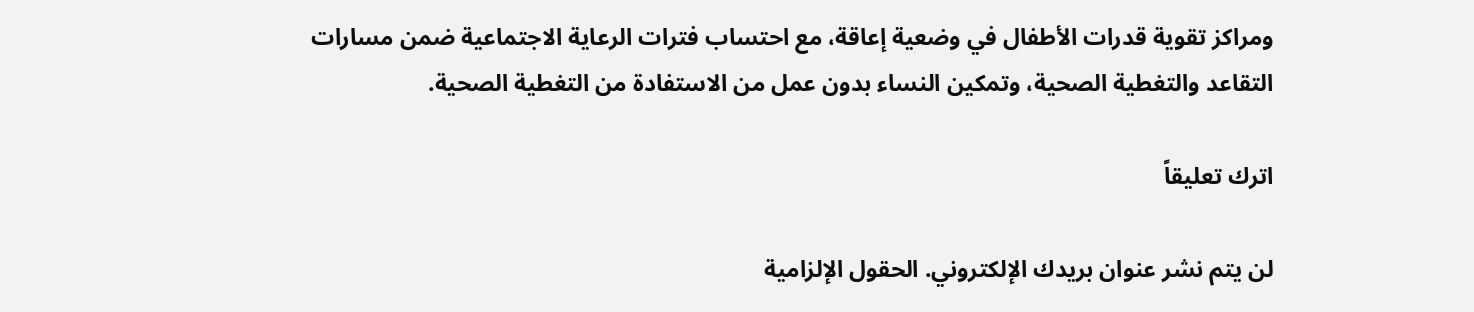ومراكز تقوية قدرات الأطفال في وضعية إعاقة، مع احتساب فترات الرعاية الاجتماعية ضمن مسارات التقاعد والتغطية الصحية، وتمكين النساء بدون عمل من الاستفادة من التغطية الصحية.

اترك تعليقاً

لن يتم نشر عنوان بريدك الإلكتروني. الحقول الإلزامية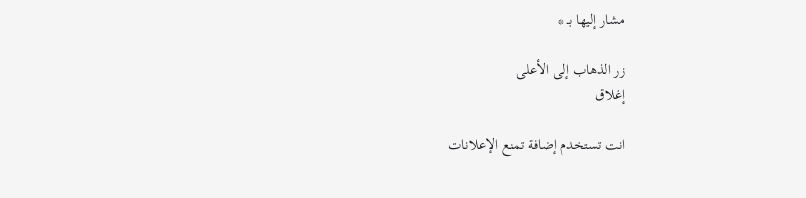مشار إليها بـ *

زر الذهاب إلى الأعلى
إغلاق

انت تستخدم إضافة تمنع الإعلانات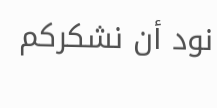نود أن نشكركم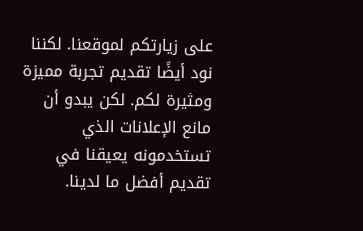على زيارتكم لموقعنا. لكننا نود أيضًا تقديم تجربة مميزة ومثيرة لكم. لكن يبدو أن مانع الإعلانات الذي تستخدمونه يعيقنا في تقديم أفضل ما لدينا.